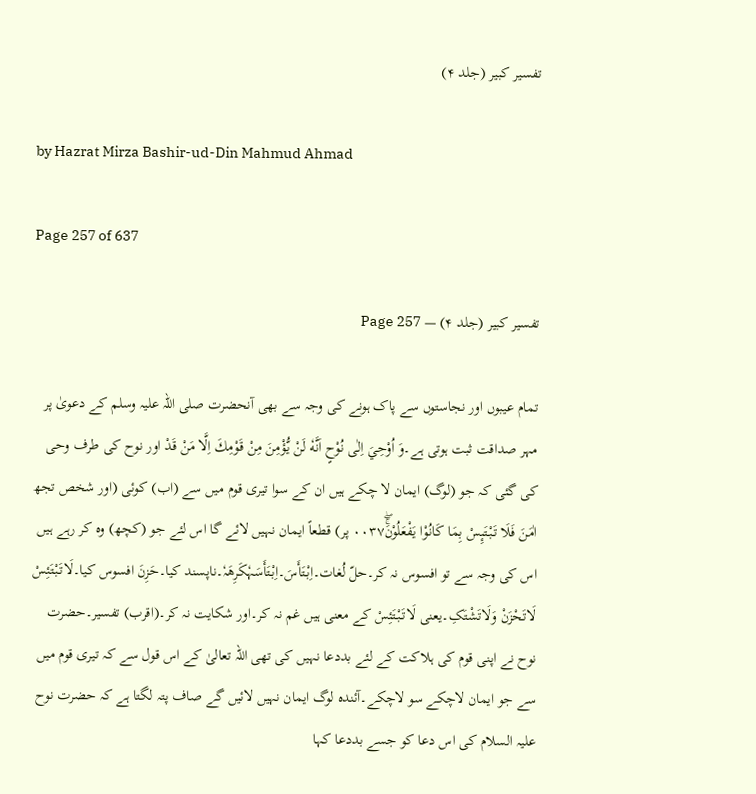تفسیر کبیر (جلد ۴)

by Hazrat Mirza Bashir-ud-Din Mahmud Ahmad

Page 257 of 637

تفسیر کبیر (جلد ۴) — Page 257

تمام عیبوں اور نجاستوں سے پاک ہونے کی وجہ سے بھی آنحضرت صلی اللہ علیہ وسلم کے دعویٰ پر مہر صداقت ثبت ہوتی ہے۔وَ اُوْحِيَ اِلٰى نُوْحٍ اَنَّهٗ لَنْ يُّؤْمِنَ مِنْ قَوْمِكَ اِلَّا مَنْ قَدْ اور نوح کی طرف وحی کی گئی کہ جو (لوگ) ایمان لا چکے ہیں ان کے سوا تیری قوم میں سے (اب) کوئی (اور شخص تجھ اٰمَنَ فَلَا تَبْتَىِٕسْ بِمَا كَانُوْا يَفْعَلُوْنَۚۖ۰۰۳۷ پر) قطعاً ایمان نہیں لائے گا اس لئے جو (کچھ) وہ کر رہے ہیں اس کی وجہ سے تو افسوس نہ کر۔حلّ لُغات۔اِبْتَأَسَ۔اِبْتَأَسَہٗکَرِھَہٗ۔ناپسند کیا۔حَزِنَ افسوس کیا۔لَاتَبْتَئِسْ لَاتَحْزَنْ وَلَاتَشْتَکِ۔یعنی لَاتَبْتَئِسْ کے معنی ہیں غم نہ کر۔اور شکایت نہ کر۔(اقرب) تفسیر۔حضرت نوح نے اپنی قوم کی ہلاکت کے لئے بددعا نہیں کی تھی اللہ تعالیٰ کے اس قول سے کہ تیری قوم میں سے جو ایمان لاچکے سو لاچکے۔آئندہ لوگ ایمان نہیں لائیں گے صاف پتہ لگتا ہے کہ حضرت نوح علیہ السلام کی اس دعا کو جسے بددعا کہا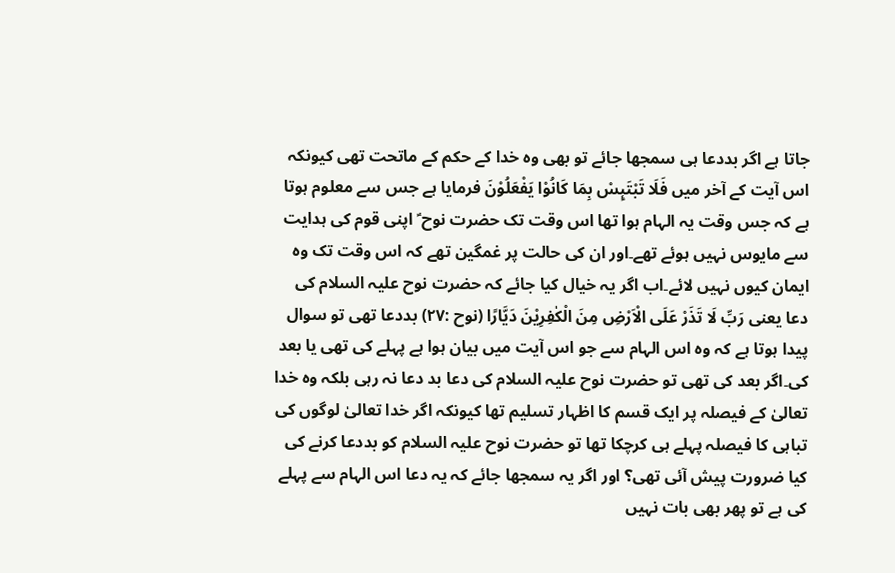جاتا ہے اگر بددعا ہی سمجھا جائے تو بھی وہ خدا کے حکم کے ماتحت تھی کیونکہ اس آیت کے آخر میں فَلَا تَبْتَىِٕسْ بِمَا كَانُوْا يَفْعَلُوْنَ فرمایا ہے جس سے معلوم ہوتا ہے کہ جس وقت یہ الہام ہوا تھا اس وقت تک حضرت نوح ؑ اپنی قوم کی ہدایت سے مایوس نہیں ہوئے تھے۔اور ان کی حالت پر غمگین تھے کہ اس وقت تک وہ ایمان کیوں نہیں لائے۔اب اگر یہ خیال کیا جائے کہ حضرت نوح علیہ السلام کی دعا یعنی رَبِّ لَا تَذَرْ عَلَى الْاَرْضِ مِنَ الْكٰفِرِيْنَ دَيَّارًا (نوح :۲۷) بددعا تھی تو سوال پیدا ہوتا ہے کہ وہ اس الہام سے جو اس آیت میں بیان ہوا ہے پہلے کی تھی یا بعد کی۔اگر بعد کی تھی تو حضرت نوح علیہ السلام کی دعا بد دعا نہ رہی بلکہ وہ خدا تعالیٰ کے فیصلہ پر ایک قسم کا اظہار تسلیم تھا کیونکہ اگر خدا تعالیٰ لوگوں کی تباہی کا فیصلہ پہلے ہی کرچکا تھا تو حضرت نوح علیہ السلام کو بددعا کرنے کی کیا ضرورت پیش آئی تھی؟ اور اگر یہ سمجھا جائے کہ یہ دعا اس الہام سے پہلے کی ہے تو پھر بھی بات نہیں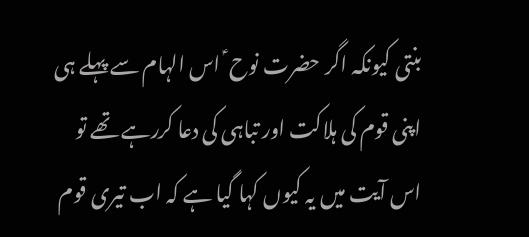بنتی کیونکہ اگر حضرت نوح ؑ اس الہام سے پہلے ہی اپنی قوم کی ہلاکت اور تباہی کی دعا کررہے تھے تو اس آیت میں یہ کیوں کہا گیا ہے کہ اب تیری قوم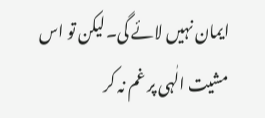ایمان نہیں لائے گی۔لیکن تو اس مشیت الٰہی پر غم نہ کر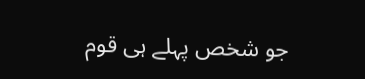جو شخص پہلے ہی قوم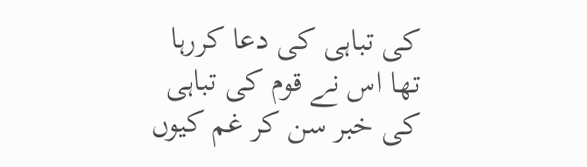کی تباہی کی دعا کررہا تھا اس نے قوم کی تباہی کی خبر سن کر غم کیوں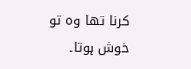کرنا تھا وہ تو خوش ہوتا۔